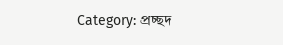Category: প্রচ্ছদ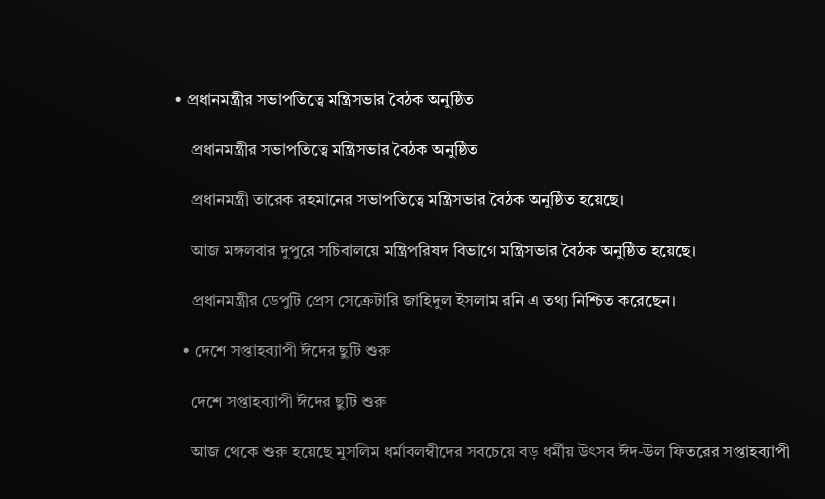• প্রধানমন্ত্রীর সভাপতিত্বে মন্ত্রিসভার বৈঠক অনুষ্ঠিত

    প্রধানমন্ত্রীর সভাপতিত্বে মন্ত্রিসভার বৈঠক অনুষ্ঠিত

    প্রধানমন্ত্রী তারেক রহমানের সভাপতিত্বে মন্ত্রিসভার বৈঠক অনুষ্ঠিত হয়েছে।

    আজ মঙ্গলবার দুপুরে সচিবালয়ে মন্ত্রিপরিষদ বিভাগে মন্ত্রিসভার বৈঠক অনুষ্ঠিত হয়েছে।

    প্রধানমন্ত্রীর ডেপুটি প্রেস সেক্রেটারি জাহিদুল ইসলাম রনি এ তথ্য নিশ্চিত করেছেন।

  • দেশে সপ্তাহব্যাপী ঈদের ছুটি শুরু

    দেশে সপ্তাহব্যাপী ঈদের ছুটি শুরু

    আজ থেকে শুরু হয়েছে মুসলিম ধর্মাবলম্বীদের সবচেয়ে বড় ধর্মীয় উৎসব ঈদ-উল ফিতরের সপ্তাহব্যাপী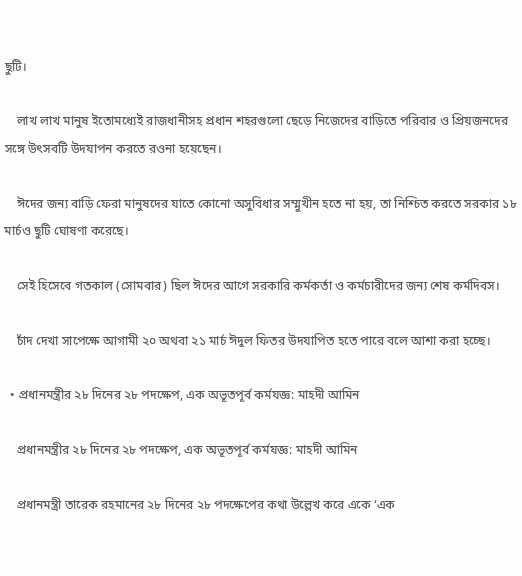ছুটি।

    লাখ লাখ মানুষ ইতোমধ্যেই রাজধানীসহ প্রধান শহরগুলো ছেড়ে নিজেদের বাড়িতে পরিবার ও প্রিয়জনদের সঙ্গে উৎসবটি উদযাপন করতে রওনা হয়েছেন।

    ঈদের জন্য বাড়ি ফেরা মানুষদের যাতে কোনো অসুবিধার সম্মুখীন হতে না হয়, তা নিশ্চিত করতে সরকার ১৮ মার্চও ছুটি ঘোষণা করেছে।

    সেই হিসেবে গতকাল (সোমবার) ছিল ঈদের আগে সরকারি কর্মকর্তা ও কর্মচারীদের জন্য শেষ কর্মদিবস।

    চাঁদ দেখা সাপেক্ষে আগামী ২০ অথবা ২১ মার্চ ঈদুল ফিতর উদযাপিত হতে পারে বলে আশা করা হচ্ছে।

  • প্রধানমন্ত্রীর ২৮ দিনের ২৮ পদক্ষেপ, এক অভূতপূর্ব কর্মযজ্ঞ: মাহদী আমিন

    প্রধানমন্ত্রীর ২৮ দিনের ২৮ পদক্ষেপ, এক অভূতপূর্ব কর্মযজ্ঞ: মাহদী আমিন

    প্রধানমন্ত্রী তারেক রহমানের ২৮ দিনের ২৮ পদক্ষেপের কথা উল্লেখ করে একে ‘এক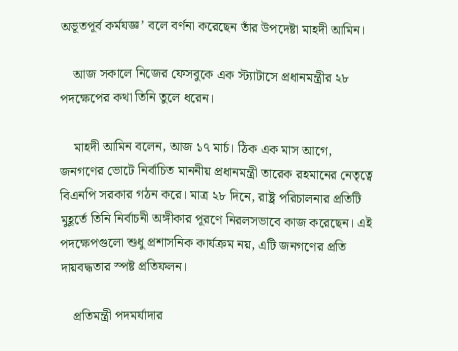অভূতপূর্ব কর্মযজ্ঞ’ বলে বর্ণনা করেছেন তাঁর উপদেষ্টা মাহদী আমিন।

    আজ সকালে নিজের ফেসবুকে এক স্ট্যাটাসে প্রধানমন্ত্রীর ২৮ পদক্ষেপের কথা তিনি তুলে ধরেন।

    মাহদী আমিন বলেন, আজ ১৭ মার্চ। ঠিক এক মাস আগে, জনগণের ভোটে নির্বাচিত মাননীয় প্রধানমন্ত্রী তারেক রহমানের নেতৃত্বে বিএনপি সরকার গঠন করে। মাত্র ২৮ দিনে, রাষ্ট্র পরিচালনার প্রতিটি মুহূর্তে তিনি নির্বাচনী অঙ্গীকার পূরণে নিরলসভাবে কাজ করেছেন। এই পদক্ষেপগুলো শুধু প্রশাসনিক কার্যক্রম নয়, এটি জনগণের প্রতি দায়বদ্ধতার স্পষ্ট প্রতিফলন।

    প্রতিমন্ত্রী পদমর্যাদার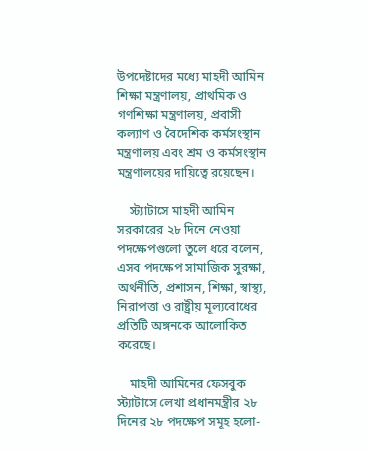উপদেষ্টাদের মধ্যে মাহদী আমিন শিক্ষা মন্ত্রণালয়, প্রাথমিক ও গণশিক্ষা মন্ত্রণালয়, প্রবাসী কল্যাণ ও বৈদেশিক কর্মসংস্থান মন্ত্রণালয় এবং শ্রম ও কর্মসংস্থান মন্ত্রণালয়ের দায়িত্বে রয়েছেন।

    স্ট্যাটাসে মাহদী আমিন সরকারের ২৮ দিনে নেওয়া পদক্ষেপগুলো তুলে ধরে বলেন, এসব পদক্ষেপ সামাজিক সুরক্ষা, অর্থনীতি, প্রশাসন, শিক্ষা, স্বাস্থ্য, নিরাপত্তা ও রাষ্ট্রীয় মূল্যবোধের প্রতিটি অঙ্গনকে আলোকিত করেছে।

    মাহদী আমিনের ফেসবুক স্ট্যাটাসে লেখা প্রধানমন্ত্রীর ২৮ দিনের ২৮ পদক্ষেপ সমূহ হলো-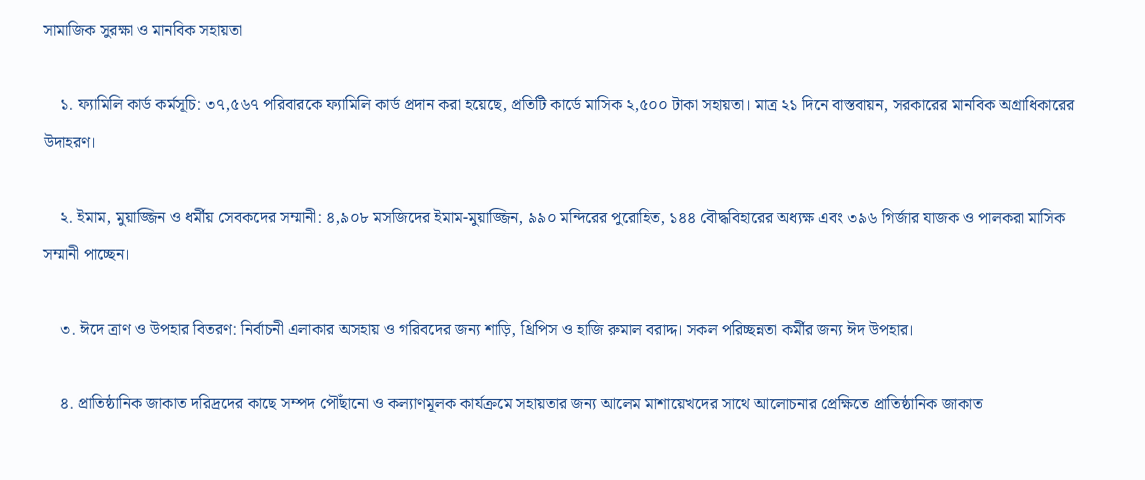সামাজিক সুরক্ষা ও মানবিক সহায়তা

    ১. ফ্যামিলি কার্ড কর্মসূচি: ৩৭,৫৬৭ পরিবারকে ফ্যামিলি কার্ড প্রদান করা হয়েছে, প্রতিটি কার্ডে মাসিক ২,৫০০ টাকা সহায়তা। মাত্র ২১ দিনে বাস্তবায়ন, সরকারের মানবিক অগ্রাধিকারের উদাহরণ।

    ২. ইমাম, মুয়াজ্জিন ও ধর্মীয় সেবকদের সম্মানী: ৪,৯০৮ মসজিদের ইমাম-মুয়াজ্জিন, ৯৯০ মন্দিরের পুরোহিত, ১৪৪ বৌদ্ধবিহারের অধ্যক্ষ এবং ৩৯৬ গির্জার যাজক ও পালকরা মাসিক সম্মানী পাচ্ছেন।

    ৩. ঈদে ত্রাণ ও উপহার বিতরণ: নির্বাচনী এলাকার অসহায় ও গরিবদের জন্য শাড়ি, থ্রিপিস ও হাজি রুমাল বরাদ্দ। সকল পরিচ্ছন্নতা কর্মীর জন্য ঈদ উপহার।

    ৪. প্রাতিষ্ঠানিক জাকাত দরিদ্রদের কাছে সম্পদ পৌঁছানো ও কল্যাণমূলক কার্যক্রমে সহায়তার জন্য আলেম মাশায়েখদের সাথে আলোচনার প্রেক্ষিতে প্রাতিষ্ঠানিক জাকাত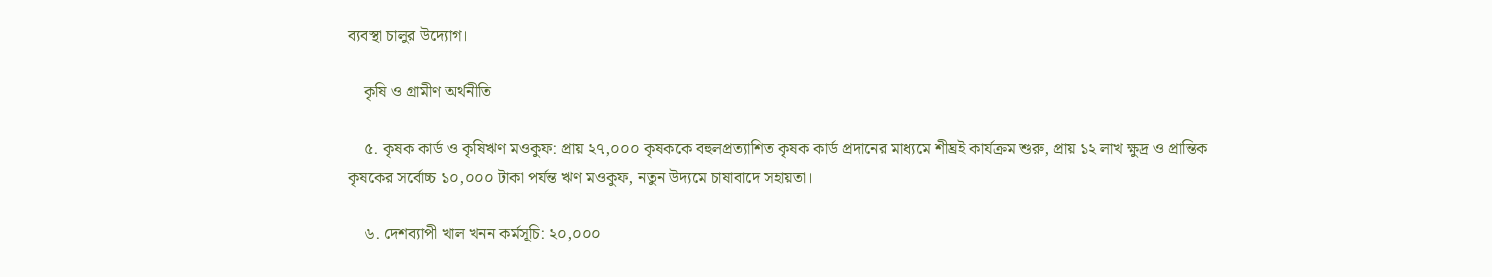ব্যবস্থা চালুর উদ্যোগ।

    কৃষি ও গ্রামীণ অর্থনীতি

    ৫. কৃষক কার্ড ও কৃষিঋণ মওকুফ: প্রায় ২৭,০০০ কৃষককে বহুলপ্রত্যাশিত কৃষক কার্ড প্রদানের মাধ্যমে শীঘ্রই কার্যক্রম শুরু, প্রায় ১২ লাখ ক্ষুদ্র ও প্রান্তিক কৃষকের সর্বোচ্চ ১০,০০০ টাকা পর্যন্ত ঋণ মওকুফ, নতুন উদ্যমে চাষাবাদে সহায়তা।

    ৬. দেশব্যাপী খাল খনন কর্মসূচি: ২০,০০০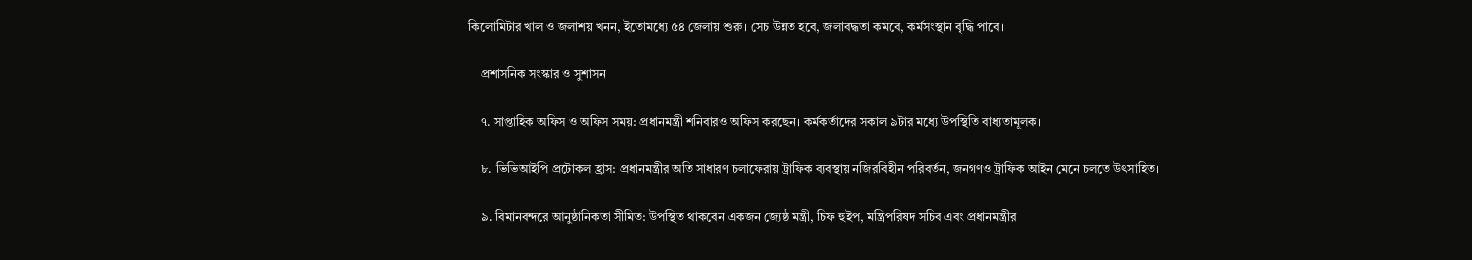কিলোমিটার খাল ও জলাশয় খনন, ইতোমধ্যে ৫৪ জেলায় শুরু। সেচ উন্নত হবে, জলাবদ্ধতা কমবে, কর্মসংস্থান বৃদ্ধি পাবে।

    প্রশাসনিক সংস্কার ও সুশাসন

    ৭. সাপ্তাহিক অফিস ও অফিস সময়: প্রধানমন্ত্রী শনিবারও অফিস করছেন। কর্মকর্তাদের সকাল ৯টার মধ্যে উপস্থিতি বাধ্যতামূলক।

    ৮. ভিভিআইপি প্রটোকল হ্রাস: প্রধানমন্ত্রীর অতি সাধারণ চলাফেরায় ট্রাফিক ব্যবস্থায় নজিরবিহীন পরিবর্তন, জনগণও ট্রাফিক আইন মেনে চলতে উৎসাহিত।

    ৯. বিমানবন্দরে আনুষ্ঠানিকতা সীমিত: উপস্থিত থাকবেন একজন জ্যেষ্ঠ মন্ত্রী, চিফ হুইপ, মন্ত্রিপরিষদ সচিব এবং প্রধানমন্ত্রীর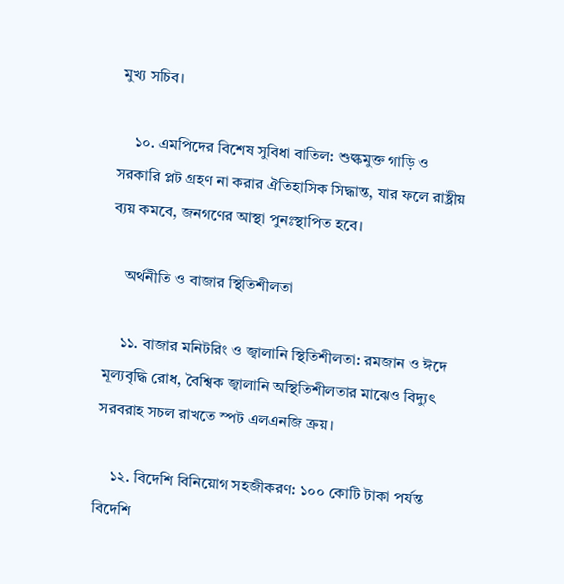মুখ্য সচিব।

    ১০. এমপিদের বিশেষ সুবিধা বাতিল: শুল্কমুক্ত গাড়ি ও সরকারি প্লট গ্রহণ না করার ঐতিহাসিক সিদ্ধান্ত, যার ফলে রাষ্ট্রীয় ব্যয় কমবে, জনগণের আস্থা পুনঃস্থাপিত হবে।

    অর্থনীতি ও বাজার স্থিতিশীলতা

    ১১. বাজার মনিটরিং ও জ্বালানি স্থিতিশীলতা: রমজান ও ঈদে মূল্যবৃদ্ধি রোধ, বৈশ্বিক জ্বালানি অস্থিতিশীলতার মাঝেও বিদ্যুৎ সরবরাহ সচল রাখতে স্পট এলএনজি ক্রয়।

    ১২. বিদেশি বিনিয়োগ সহজীকরণ: ১০০ কোটি টাকা পর্যন্ত বিদেশি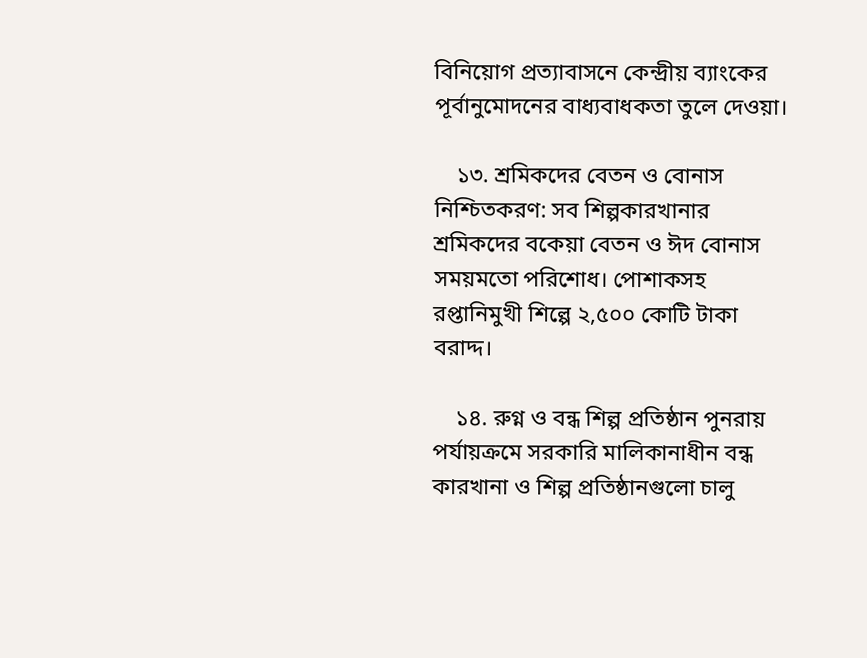বিনিয়োগ প্রত্যাবাসনে কেন্দ্রীয় ব্যাংকের পূর্বানুমোদনের বাধ্যবাধকতা তুলে দেওয়া।

    ১৩. শ্রমিকদের বেতন ও বোনাস নিশ্চিতকরণ: সব শিল্পকারখানার শ্রমিকদের বকেয়া বেতন ও ঈদ বোনাস সময়মতো পরিশোধ। পোশাকসহ রপ্তানিমুখী শিল্পে ২,৫০০ কোটি টাকা বরাদ্দ।

    ১৪. রুগ্ন ও বন্ধ শিল্প প্রতিষ্ঠান পুনরায় পর্যায়ক্রমে সরকারি মালিকানাধীন বন্ধ কারখানা ও শিল্প প্রতিষ্ঠানগুলো চালু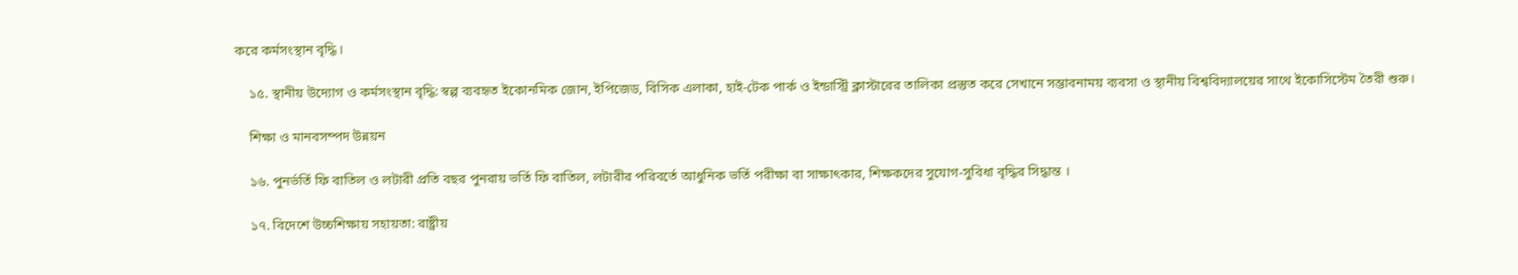করে কর্মসংস্থান বৃদ্ধি।

    ১৫. স্থানীয় উদ্যোগ ও কর্মসংস্থান বৃদ্ধি: স্বল্প ব্যবহৃত ইকোনমিক জোন, ইপিজেড, বিসিক এলাকা, হাই-টেক পার্ক ও ইন্ডাস্ট্রি ক্লাস্টারের তালিকা প্রস্তুত করে সেখানে সম্ভাবনাময় ব্যবসা ও স্থানীয় বিশ্ববিদ্যালয়ের সাথে ইকোসিস্টেম তৈরী শুরু।

    শিক্ষা ও মানবসম্পদ উন্নয়ন

    ১৬. পুনর্ভর্তি ফি বাতিল ও লটারী প্রতি বছর পুনরায় ভর্তি ফি বাতিল, লটারীর পরিবর্তে আধুনিক ভর্তি পরীক্ষা বা সাক্ষাৎকার, শিক্ষকদের সুযোগ-সুবিধা বৃদ্ধির সিদ্ধান্ত ।

    ১৭. বিদেশে উচ্চশিক্ষায় সহায়তা: রাষ্ট্রীয়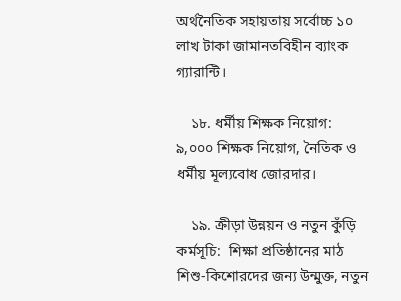অর্থনৈতিক সহায়তায় সর্বোচ্চ ১০ লাখ টাকা জামানতবিহীন ব্যাংক গ্যারান্টি।

    ১৮. ধর্মীয় শিক্ষক নিয়োগ: ৯,০০০ শিক্ষক নিয়োগ, নৈতিক ও ধর্মীয় মূল্যবোধ জোরদার।

    ১৯. ক্রীড়া উন্নয়ন ও নতুন কুঁড়ি কর্মসূচি:  শিক্ষা প্রতিষ্ঠানের মাঠ শিশু-কিশোরদের জন্য উন্মুক্ত, নতুন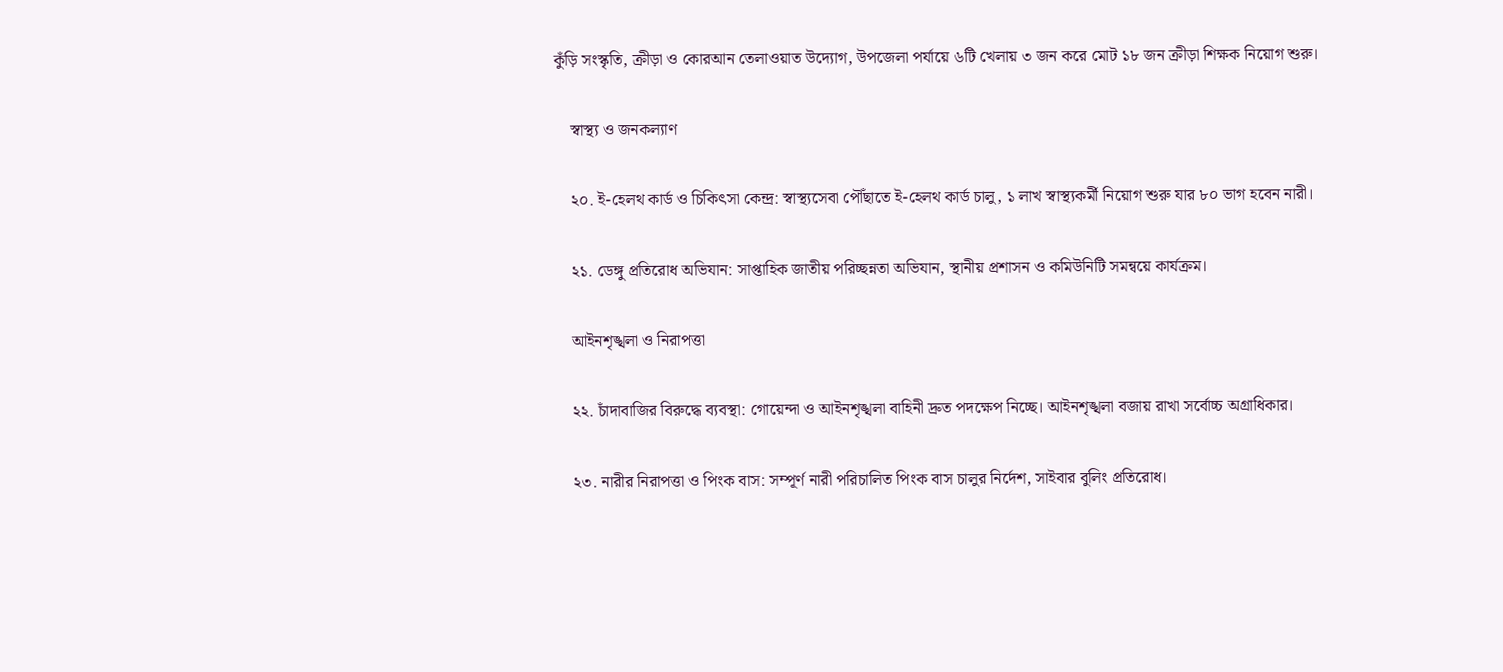কুঁড়ি সংস্কৃতি, ক্রীড়া ও কোরআন তেলাওয়াত উদ্যোগ, উপজেলা পর্যায়ে ৬টি খেলায় ৩ জন করে মোট ১৮ জন ক্রীড়া শিক্ষক নিয়োগ শুরু।

    স্বাস্থ্য ও জনকল্যাণ

    ২০. ই-হেলথ কার্ড ও চিকিৎসা কেন্দ্র: স্বাস্থ্যসেবা পৌঁছাতে ই-হেলথ কার্ড চালু, ১ লাখ স্বাস্থ্যকর্মী নিয়োগ শুরু যার ৮০ ভাগ হবেন নারী।

    ২১. ডেঙ্গু প্রতিরোধ অভিযান: সাপ্তাহিক জাতীয় পরিচ্ছন্নতা অভিযান, স্থানীয় প্রশাসন ও কমিউনিটি সমন্বয়ে কার্যক্রম।

    আইনশৃঙ্খলা ও নিরাপত্তা

    ২২. চাঁদাবাজির বিরুদ্ধে ব্যবস্থা: গোয়েন্দা ও আইনশৃঙ্খলা বাহিনী দ্রুত পদক্ষেপ নিচ্ছে। আইনশৃঙ্খলা বজায় রাখা সর্বোচ্চ অগ্রাধিকার।

    ২৩. নারীর নিরাপত্তা ও পিংক বাস: সম্পূর্ণ নারী পরিচালিত পিংক বাস চালুর নির্দেশ, সাইবার বুলিং প্রতিরোধ।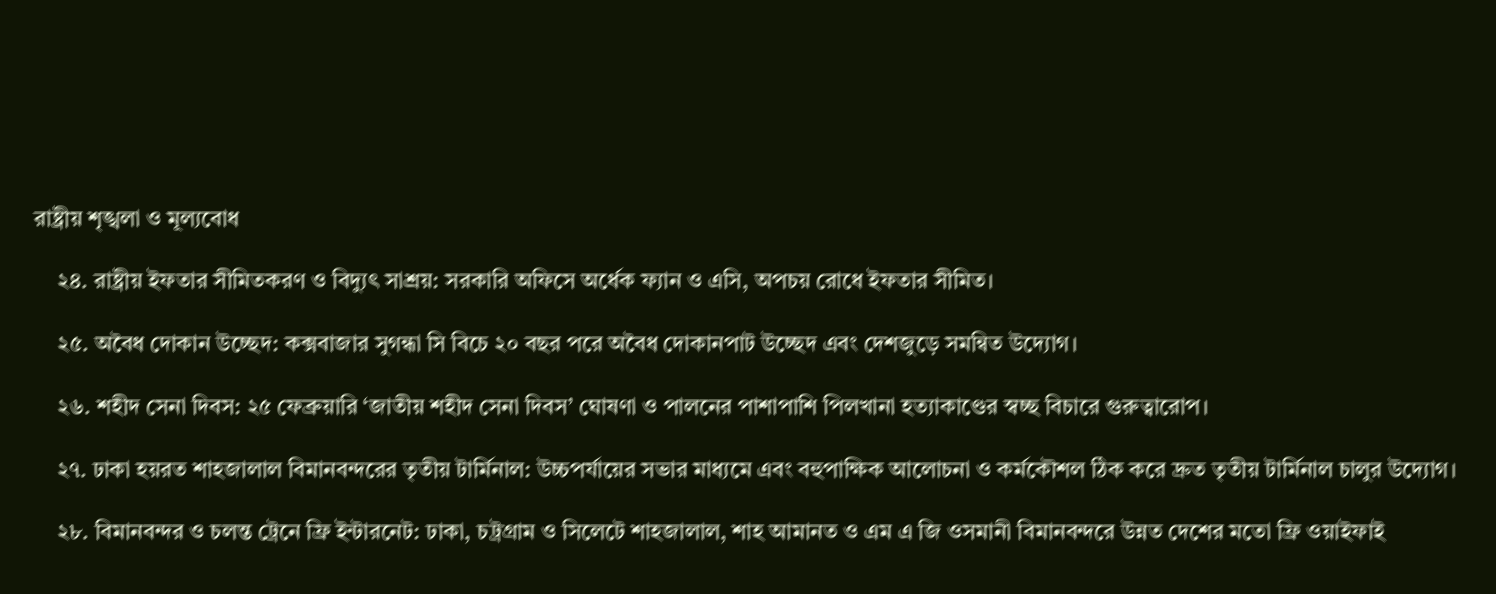রাষ্ট্রীয় শৃঙ্খলা ও মূল্যবোধ

    ২৪. রাষ্ট্রীয় ইফতার সীমিতকরণ ও বিদ্যুৎ সাশ্রয়: সরকারি অফিসে অর্ধেক ফ্যান ও এসি, অপচয় রোধে ইফতার সীমিত।

    ২৫. অবৈধ দোকান উচ্ছেদ: কক্সবাজার সুগন্ধা সি বিচে ২০ বছর পরে অবৈধ দোকানপাট উচ্ছেদ এবং দেশজুড়ে সমন্বিত উদ্যোগ।

    ২৬. শহীদ সেনা দিবস: ২৫ ফেব্রুয়ারি ‘জাতীয় শহীদ সেনা দিবস’ ঘোষণা ও পালনের পাশাপাশি পিলখানা হত্যাকাণ্ডের স্বচ্ছ বিচারে গুরুত্বারোপ।

    ২৭. ঢাকা হয়রত শাহজালাল বিমানবন্দরের তৃতীয় টার্মিনাল: উচ্চপর্যায়ের সভার মাধ্যমে এবং বহুপাক্ষিক আলোচনা ও কর্মকৌশল ঠিক করে দ্রুত তৃতীয় টার্মিনাল চালুর উদ্যোগ।

    ২৮. বিমানবন্দর ও চলন্ত ট্রেনে ফ্রি ইন্টারনেট: ঢাকা, চট্রগ্রাম ও সিলেটে শাহজালাল, শাহ আমানত ও এম এ জি ওসমানী বিমানবন্দরে উন্নত দেশের মতো ফ্রি ওয়াইফাই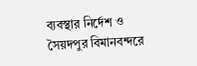ব্যবস্থার নির্দেশ ও সৈয়দপুর বিমানবন্দরে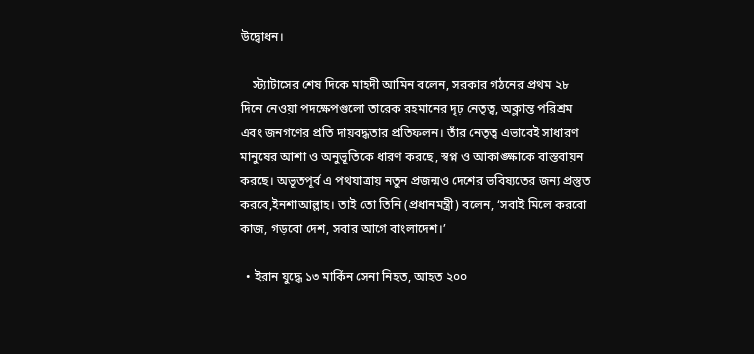উদ্বোধন।

    স্ট্যাটাসের শেষ দিকে মাহদী আমিন বলেন, সরকার গঠনের প্রথম ২৮ দিনে নেওয়া পদক্ষেপগুলো তারেক রহমানের দৃঢ় নেতৃত্ব, অক্লান্ত পরিশ্রম এবং জনগণের প্রতি দায়বদ্ধতার প্রতিফলন। তাঁর নেতৃত্ব এভাবেই সাধারণ মানুষের আশা ও অনুভূতিকে ধারণ করছে, স্বপ্ন ও আকাঙ্ক্ষাকে বাস্তবায়ন করছে। অভূতপূর্ব এ পথযাত্রায় নতুন প্রজন্মও দেশের ভবিষ্যতের জন্য প্রস্তুত করবে,ইনশাআল্লাহ। তাই তো তিনি (প্রধানমন্ত্রী) বলেন, ‘সবাই মিলে করবো কাজ, গড়বো দেশ, সবার আগে বাংলাদেশ।’

  • ইরান যুদ্ধে ১৩ মার্কিন সেনা নিহত, আহত ২০০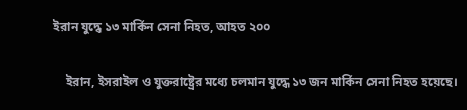ইরান যুদ্ধে ১৩ মার্কিন সেনা নিহত, আহত ২০০

    ইরান, ইসরাইল ও যুক্তরাষ্ট্রের মধ্যে চলমান যুদ্ধে ১৩ জন মার্কিন সেনা নিহত হয়েছে।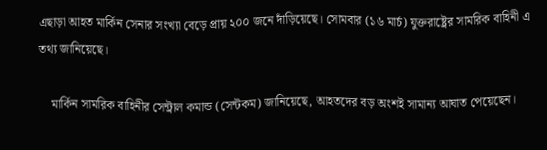এছাড়া আহত মার্কিন সেনার সংখ্যা বেড়ে প্রায় ২০০ জনে দাঁড়িয়েছে। সোমবার (১৬ মার্চ) যুক্তরাষ্ট্রের সামরিক বাহিনী এ তথ্য জানিয়েছে।

    মার্কিন সামরিক বাহিনীর সেন্ট্রাল কমান্ড (সেন্টকম) জানিয়েছে, আহতদের বড় অংশই সামান্য আঘাত পেয়েছেন।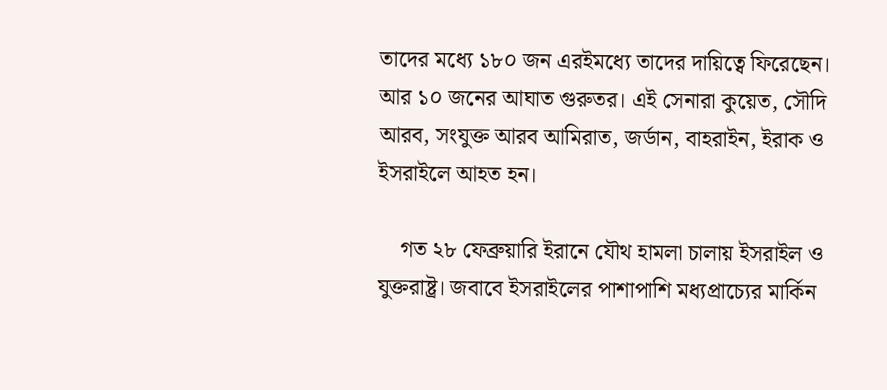তাদের মধ্যে ১৮০ জন এরইমধ্যে তাদের দায়িত্বে ফিরেছেন। আর ১০ জনের আঘাত গুরুতর। এই সেনারা কুয়েত, সৌদি আরব, সংযুক্ত আরব আমিরাত, জর্ডান, বাহরাইন, ইরাক ও ইসরাইলে আহত হন।

    গত ২৮ ফেব্রুয়ারি ইরানে যৌথ হামলা চালায় ইসরাইল ও যুক্তরাষ্ট্র। জবাবে ইসরাইলের পাশাপাশি মধ্যপ্রাচ্যের মার্কিন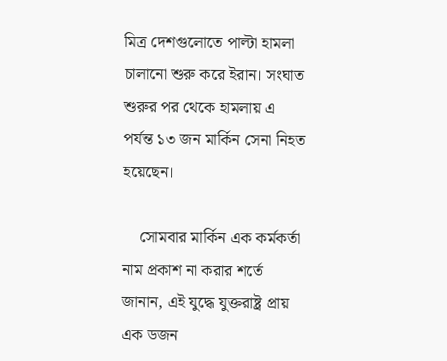মিত্র দেশগুলোতে পাল্টা হামলা চালানো শুরু করে ইরান। সংঘাত শুরুর পর থেকে হামলায় এ পর্যন্ত ১৩ জন মার্কিন সেনা নিহত হয়েছেন।

    সোমবার মার্কিন এক কর্মকর্তা নাম প্রকাশ না করার শর্তে জানান, এই যুদ্ধে যুক্তরাষ্ট্র প্রায় এক ডজন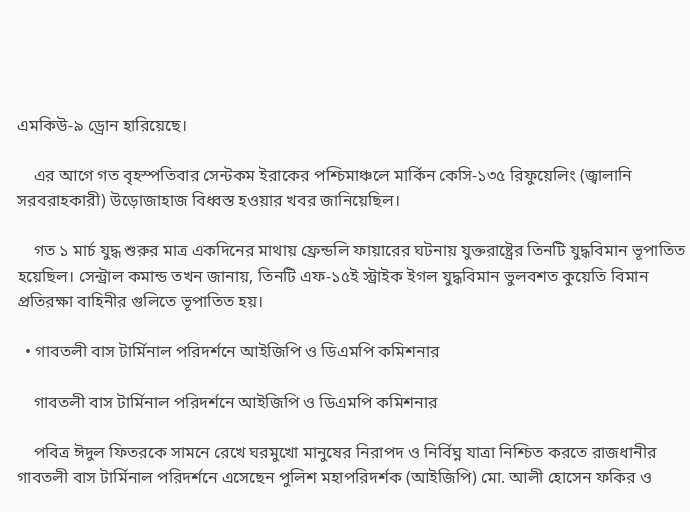এমকিউ-৯ ড্রোন হারিয়েছে।

    এর আগে গত বৃহস্পতিবার সেন্টকম ইরাকের পশ্চিমাঞ্চলে মার্কিন কেসি-১৩৫ রিফুয়েলিং (জ্বালানি সরবরাহকারী) উড়োজাহাজ বিধ্বস্ত হওয়ার খবর জানিয়েছিল।

    গত ১ মার্চ যুদ্ধ শুরুর মাত্র একদিনের মাথায় ফ্রেন্ডলি ফায়ারের ঘটনায় যুক্তরাষ্ট্রের তিনটি যুদ্ধবিমান ভূপাতিত হয়েছিল। সেন্ট্রাল কমান্ড তখন জানায়, তিনটি এফ-১৫ই স্ট্রাইক ইগল যুদ্ধবিমান ভুলবশত কুয়েতি বিমান প্রতিরক্ষা বাহিনীর গুলিতে ভূপাতিত হয়।

  • গাবতলী বাস টার্মিনাল পরিদর্শনে আইজিপি ও ডিএমপি কমিশনার

    গাবতলী বাস টার্মিনাল পরিদর্শনে আইজিপি ও ডিএমপি কমিশনার

    পবিত্র ঈদুল ফিতরকে সামনে রেখে ঘরমুখো মানুষের নিরাপদ ও নির্বিঘ্ন যাত্রা নিশ্চিত করতে রাজধানীর গাবতলী বাস টার্মিনাল পরিদর্শনে এসেছেন পুলিশ মহাপরিদর্শক (আইজিপি) মো. আলী হোসেন ফকির ও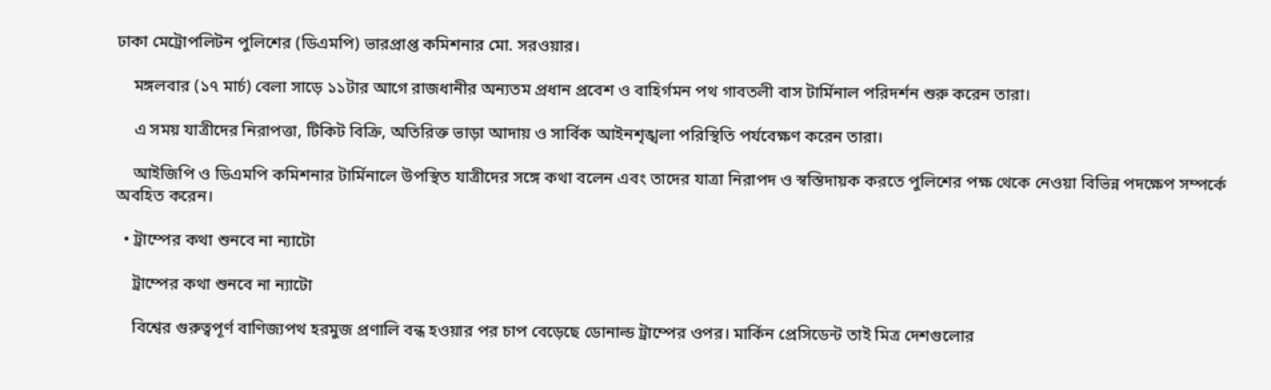ঢাকা মেট্রোপলিটন পুলিশের (ডিএমপি) ভারপ্রাপ্ত কমিশনার মো. সরওয়ার।

    মঙ্গলবার (১৭ মার্চ) বেলা সাড়ে ১১টার আগে রাজধানীর অন্যতম প্রধান প্রবেশ ও বাহির্গমন পথ গাবতলী বাস টার্মিনাল পরিদর্শন শুরু করেন তারা।

    এ সময় যাত্রীদের নিরাপত্তা, টিকিট বিক্রি, অতিরিক্ত ভাড়া আদায় ও সার্বিক আইনশৃঙ্খলা পরিস্থিতি পর্যবেক্ষণ করেন তারা।

    আইজিপি ও ডিএমপি কমিশনার টার্মিনালে উপস্থিত যাত্রীদের সঙ্গে কথা বলেন এবং তাদের যাত্রা নিরাপদ ও স্বস্তিদায়ক করতে পুলিশের পক্ষ থেকে নেওয়া বিভিন্ন পদক্ষেপ সম্পর্কে অবহিত করেন।

  • ট্রাম্পের কথা শুনবে না ন্যাটো

    ট্রাম্পের কথা শুনবে না ন্যাটো

    বিশ্বের গুরুত্বপূর্ণ বাণিজ্যপথ হরমুজ প্রণালি বন্ধ হওয়ার পর চাপ বেড়েছে ডোনাল্ড ট্রাম্পের ওপর। মার্কিন প্রেসিডেন্ট তাই মিত্র দেশগুলোর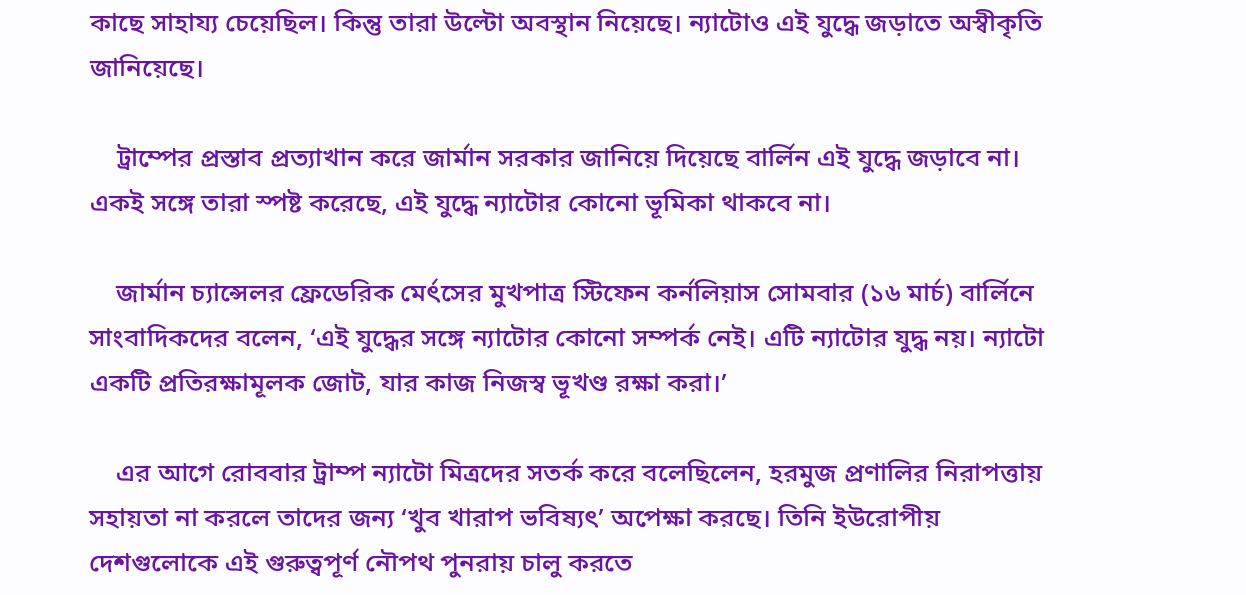কাছে সাহায্য চেয়েছিল। কিন্তু তারা উল্টো অবস্থান নিয়েছে। ন্যাটোও এই যুদ্ধে জড়াতে অস্বীকৃতি জানিয়েছে।

    ট্রাম্পের প্রস্তাব প্রত্যাখান করে জার্মান সরকার জানিয়ে দিয়েছে বার্লিন এই যুদ্ধে জড়াবে না। একই সঙ্গে তারা স্পষ্ট করেছে, এই যুদ্ধে ন্যাটোর কোনো ভূমিকা থাকবে না।

    জার্মান চ্যান্সেলর ফ্রেডেরিক মের্ৎসের মুখপাত্র স্টিফেন কর্নলিয়াস সোমবার (১৬ মার্চ) বার্লিনে সাংবাদিকদের বলেন, ‘এই যুদ্ধের সঙ্গে ন্যাটোর কোনো সম্পর্ক নেই। এটি ন্যাটোর যুদ্ধ নয়। ন্যাটো একটি প্রতিরক্ষামূলক জোট, যার কাজ নিজস্ব ভূখণ্ড রক্ষা করা।’

    এর আগে রোববার ট্রাম্প ন্যাটো মিত্রদের সতর্ক করে বলেছিলেন, হরমুজ প্রণালির নিরাপত্তায় সহায়তা না করলে তাদের জন্য ‘খুব খারাপ ভবিষ্যৎ’ অপেক্ষা করছে। তিনি ইউরোপীয় দেশগুলোকে এই গুরুত্বপূর্ণ নৌপথ পুনরায় চালু করতে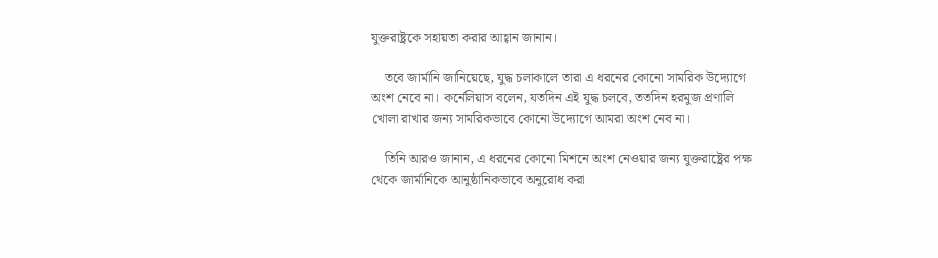যুক্তরাষ্ট্রকে সহায়তা করার আহ্বান জানান।

    তবে জার্মানি জানিয়েছে, যুদ্ধ চলাকালে তারা এ ধরনের কোনো সামরিক উদ্যোগে অংশ নেবে না। কর্নেলিয়াস বলেন, যতদিন এই যুদ্ধ চলবে, ততদিন হরমুজ প্রণালি খোলা রাখার জন্য সামরিকভাবে কোনো উদ্যোগে আমরা অংশ নেব না।

    তিনি আরও জানান, এ ধরনের কোনো মিশনে অংশ নেওয়ার জন্য যুক্তরাষ্ট্রের পক্ষ থেকে জার্মানিকে আনুষ্ঠানিকভাবে অনুরোধ করা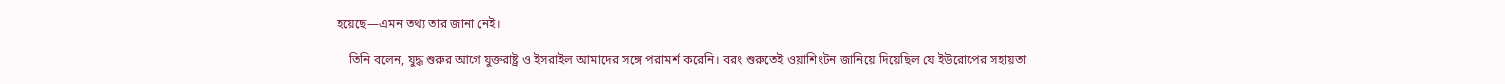হয়েছে—এমন তথ্য তার জানা নেই।

    তিনি বলেন, যুদ্ধ শুরুর আগে যুক্তরাষ্ট্র ও ইসরাইল আমাদের সঙ্গে পরামর্শ করেনি। বরং শুরুতেই ওয়াশিংটন জানিয়ে দিয়েছিল যে ইউরোপের সহায়তা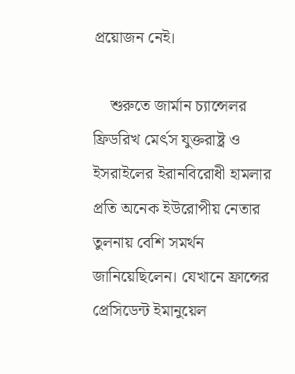প্রয়োজন নেই।

    শুরুতে জার্মান চ্যান্সেলর ফ্রিডরিখ মের্ৎস যুক্তরাষ্ট্র ও ইসরাইলের ইরানবিরোধী হামলার প্রতি অনেক ইউরোপীয় নেতার তুলনায় বেশি সমর্থন জানিয়েছিলেন। যেখানে ফ্রান্সের প্রেসিডেন্ট ইমানুয়েল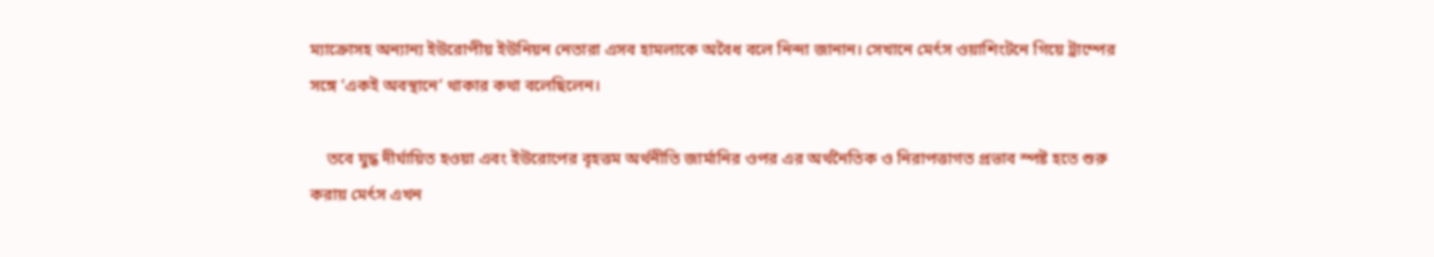ম্যাক্রোসহ অন্যান্য ইউরোপীয় ইউনিয়ন নেতারা এসব হামলাকে অবৈধ বলে নিন্দা জানান। সেখানে মের্ৎস ওয়াশিংটনে গিয়ে ট্রাম্পের সঙ্গে ‘একই অবস্থানে’ থাকার কথা বলেছিলেন।

    তবে যুদ্ধ দীর্ঘায়িত হওয়া এবং ইউরোপের বৃহত্তম অর্থনীতি জার্মানির ওপর এর অর্থনৈতিক ও নিরাপত্তাগত প্রভাব স্পষ্ট হতে শুরু করায় মের্ৎস এখন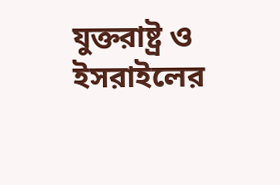যুক্তরাষ্ট্র ও ইসরাইলের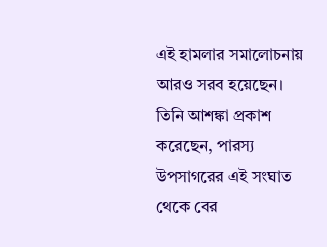এই হামলার সমালোচনায় আরও সরব হয়েছেন। তিনি আশঙ্কা প্রকাশ করেছেন, পারস্য উপসাগরের এই সংঘাত থেকে বের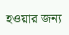হওয়ার জন্য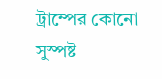ট্রাম্পের কোনো সুস্পষ্ট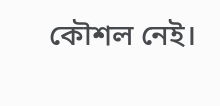কৌশল নেই।